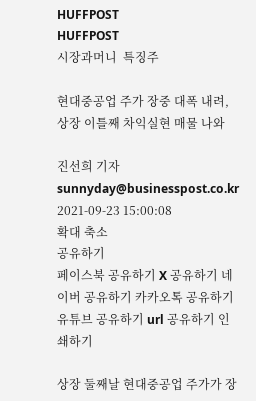HUFFPOST
HUFFPOST
시장과머니  특징주

현대중공업 주가 장중 대폭 내려, 상장 이틀째 차익실현 매물 나와

진선희 기자 sunnyday@businesspost.co.kr 2021-09-23 15:00:08
확대 축소
공유하기
페이스북 공유하기 X 공유하기 네이버 공유하기 카카오톡 공유하기 유튜브 공유하기 url 공유하기 인쇄하기

상장 둘째날 현대중공업 주가가 장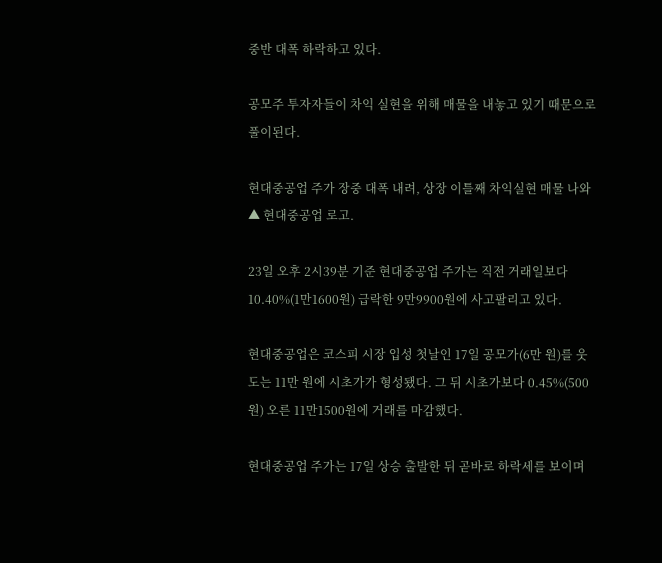중반 대폭 하락하고 있다.

공모주 투자자들이 차익 실현을 위해 매물을 내놓고 있기 때문으로 풀이된다.

현대중공업 주가 장중 대폭 내려, 상장 이틀째 차익실현 매물 나와
▲ 현대중공업 로고.

23일 오후 2시39분 기준 현대중공업 주가는 직전 거래일보다 10.40%(1만1600원) 급락한 9만9900원에 사고팔리고 있다.

현대중공업은 코스피 시장 입성 첫날인 17일 공모가(6만 원)를 웃도는 11만 원에 시초가가 형성됐다. 그 뒤 시초가보다 0.45%(500원) 오른 11만1500원에 거래를 마감했다.

현대중공업 주가는 17일 상승 출발한 뒤 곧바로 하락세를 보이며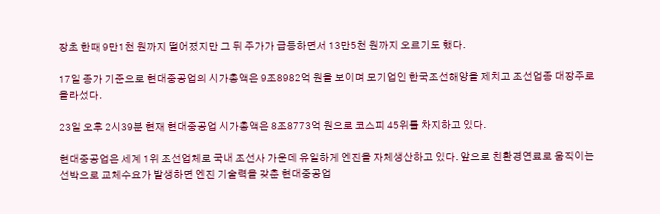장초 한때 9만1천 원까지 떨어졌지만 그 뒤 주가가 급등하면서 13만5천 원까지 오르기도 했다.

17일 종가 기준으로 현대중공업의 시가총액은 9조8982억 원을 보이며 모기업인 한국조선해양을 제치고 조선업종 대장주로 올라섰다.

23일 오후 2시39분 현재 현대중공업 시가총액은 8조8773억 원으로 코스피 45위를 차지하고 있다.

현대중공업은 세계 1위 조선업체로 국내 조선사 가운데 유일하게 엔진을 자체생산하고 있다. 앞으로 친환경연료로 움직이는 선박으로 교체수요가 발생하면 엔진 기술력을 갖춘 현대중공업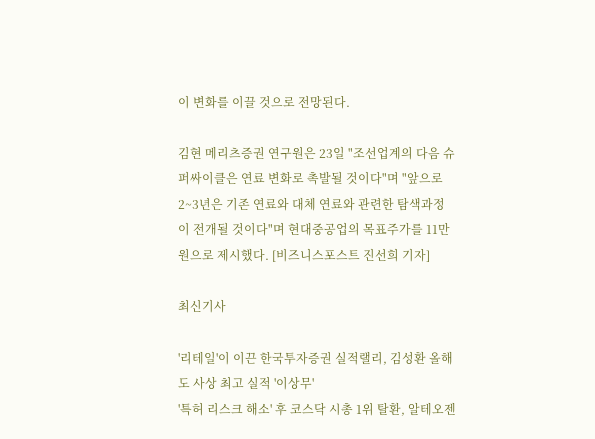이 변화를 이끌 것으로 전망된다.

김현 메리츠증권 연구원은 23일 "조선업계의 다음 슈퍼싸이클은 연료 변화로 촉발될 것이다"며 "앞으로 2~3년은 기존 연료와 대체 연료와 관련한 탐색과정이 전개될 것이다"며 현대중공업의 목표주가를 11만 원으로 제시했다. [비즈니스포스트 진선희 기자]

최신기사

'리테일'이 이끈 한국투자증권 실적랠리, 김성환 올해도 사상 최고 실적 '이상무'
'특허 리스크 해소' 후 코스닥 시총 1위 탈환, 알테오젠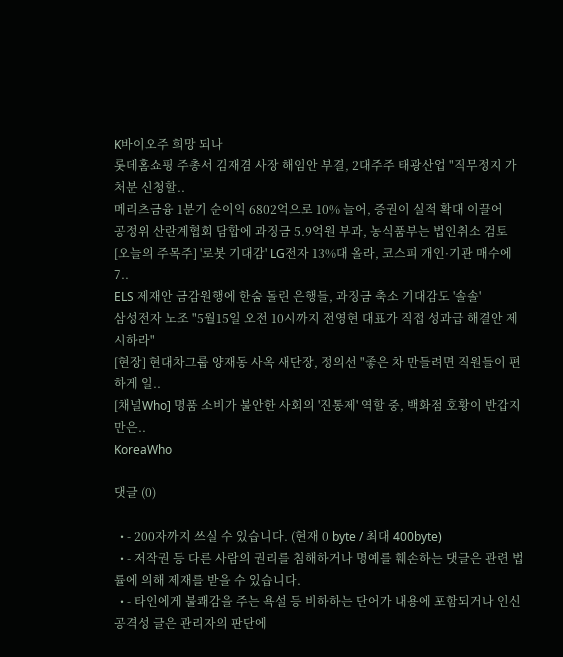K바이오주 희망 되나
롯데홈쇼핑 주총서 김재겸 사장 해임안 부결, 2대주주 태광산업 "직무정지 가처분 신청할..
메리츠금융 1분기 순이익 6802억으로 10% 늘어, 증권이 실적 확대 이끌어
공정위 산란계협회 담합에 과징금 5.9억원 부과, 농식품부는 법인취소 검토
[오늘의 주목주] '로봇 기대감' LG전자 13%대 올라, 코스피 개인·기관 매수에 7..
ELS 제재안 금감원행에 한숨 돌린 은행들, 과징금 축소 기대감도 '솔솔'
삼성전자 노조 "5월15일 오전 10시까지 전영현 대표가 직접 성과급 해결안 제시하라"
[현장] 현대차그룹 양재동 사옥 새단장, 정의선 "좋은 차 만들려면 직원들이 편하게 일..
[채널Who] 명품 소비가 불안한 사회의 '진통제' 역할 중, 백화점 호황이 반갑지만은..
KoreaWho

댓글 (0)

  • - 200자까지 쓰실 수 있습니다. (현재 0 byte / 최대 400byte)
  • - 저작권 등 다른 사람의 권리를 침해하거나 명예를 훼손하는 댓글은 관련 법률에 의해 제재를 받을 수 있습니다.
  • - 타인에게 불쾌감을 주는 욕설 등 비하하는 단어가 내용에 포함되거나 인신공격성 글은 관리자의 판단에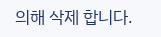의해 삭제 합니다.